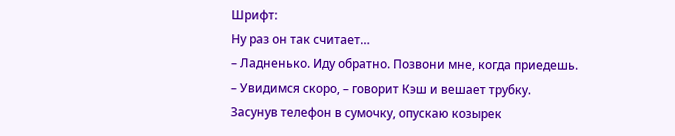Шрифт:
Ну раз он так считает…
– Ладненько. Иду обратно. Позвони мне, когда приедешь.
– Увидимся скоро, – говорит Кэш и вешает трубку.
Засунув телефон в сумочку, опускаю козырек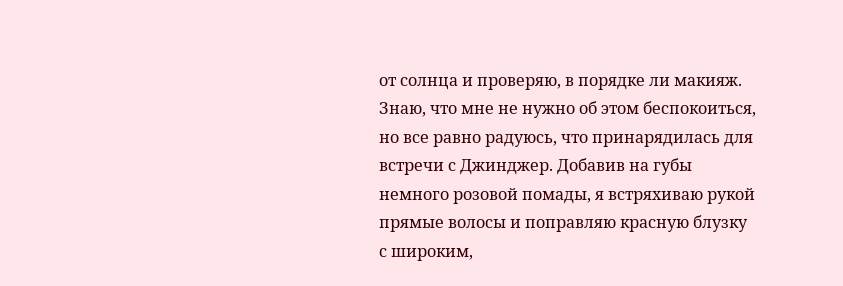от солнца и проверяю, в порядке ли макияж. Знаю, что мне не нужно об этом беспокоиться, но все равно радуюсь, что принарядилась для встречи с Джинджер. Добавив на губы немного розовой помады, я встряхиваю рукой прямые волосы и поправляю красную блузку с широким,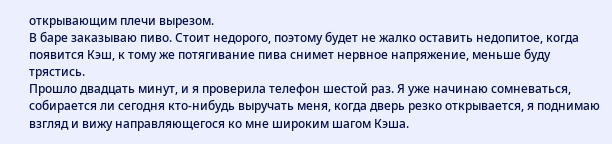открывающим плечи вырезом.
В баре заказываю пиво. Стоит недорого, поэтому будет не жалко оставить недопитое, когда появится Кэш, к тому же потягивание пива снимет нервное напряжение, меньше буду трястись.
Прошло двадцать минут, и я проверила телефон шестой раз. Я уже начинаю сомневаться, собирается ли сегодня кто-нибудь выручать меня, когда дверь резко открывается, я поднимаю взгляд и вижу направляющегося ко мне широким шагом Кэша.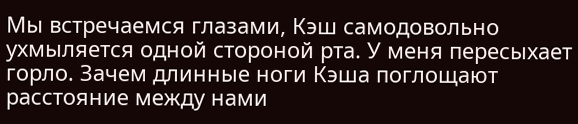Мы встречаемся глазами, Кэш самодовольно ухмыляется одной стороной рта. У меня пересыхает горло. Зачем длинные ноги Кэша поглощают расстояние между нами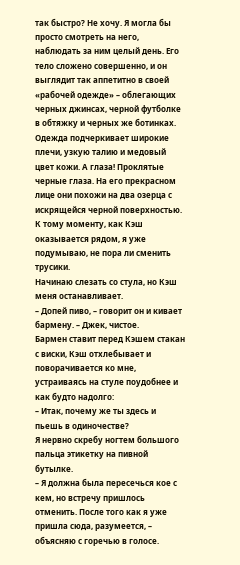так быстро? Не хочу. Я могла бы просто смотреть на него, наблюдать за ним целый день. Его тело сложено совершенно, и он выглядит так аппетитно в своей «рабочей одежде» – облегающих черных джинсах, черной футболке в обтяжку и черных же ботинках. Одежда подчеркивает широкие плечи, узкую талию и медовый цвет кожи. А глаза! Проклятые черные глаза. На его прекрасном лице они похожи на два озерца с искрящейся черной поверхностью.
К тому моменту, как Кэш оказывается рядом, я уже подумываю, не пора ли сменить трусики.
Начинаю слезать со стула, но Кэш меня останавливает.
– Допей пиво, – говорит он и кивает бармену. – Джек, чистое.
Бармен ставит перед Кэшем стакан с виски, Кэш отхлебывает и поворачивается ко мне, устраиваясь на стуле поудобнее и как будто надолго:
– Итак, почему же ты здесь и пьешь в одиночестве?
Я нервно скребу ногтем большого пальца этикетку на пивной бутылке.
– Я должна была пересечься кое с кем, но встречу пришлось отменить. После того как я уже пришла сюда, разумеется, – объясняю с горечью в голосе.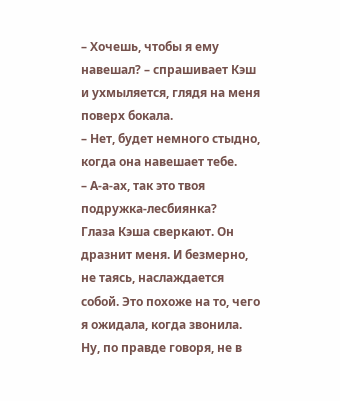– Хочешь, чтобы я ему навешал? – спрашивает Кэш и ухмыляется, глядя на меня поверх бокала.
– Нет, будет немного стыдно, когда она навешает тебе.
– А-а-ах, так это твоя подружка-лесбиянка?
Глаза Кэша сверкают. Он дразнит меня. И безмерно, не таясь, наслаждается собой. Это похоже на то, чего я ожидала, когда звонила. Ну, по правде говоря, не в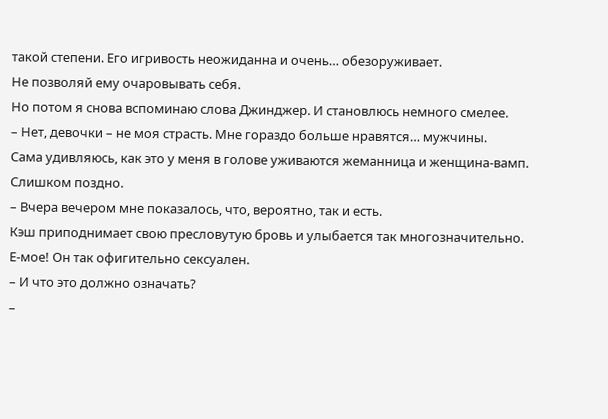такой степени. Его игривость неожиданна и очень… обезоруживает.
Не позволяй ему очаровывать себя.
Но потом я снова вспоминаю слова Джинджер. И становлюсь немного смелее.
– Нет, девочки – не моя страсть. Мне гораздо больше нравятся… мужчины.
Сама удивляюсь, как это у меня в голове уживаются жеманница и женщина-вамп.
Слишком поздно.
– Вчера вечером мне показалось, что, вероятно, так и есть.
Кэш приподнимает свою пресловутую бровь и улыбается так многозначительно.
Е-мое! Он так офигительно сексуален.
– И что это должно означать?
–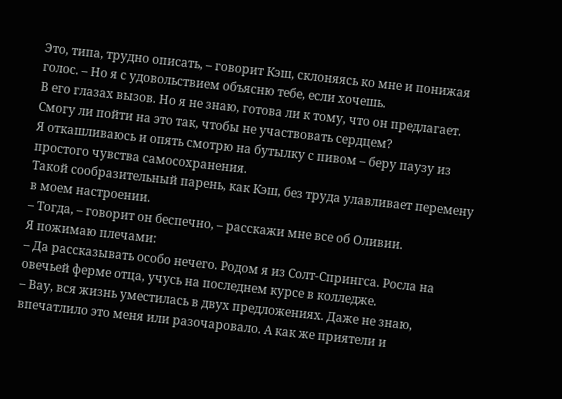Это, типа, трудно описать, – говорит Кэш, склоняясь ко мне и понижая голос. – Но я с удовольствием объясню тебе, если хочешь.
В его глазах вызов. Но я не знаю, готова ли к тому, что он предлагает. Смогу ли пойти на это так, чтобы не участвовать сердцем?
Я откашливаюсь и опять смотрю на бутылку с пивом – беру паузу из простого чувства самосохранения.
Такой сообразительный парень, как Кэш, без труда улавливает перемену в моем настроении.
– Тогда, – говорит он беспечно, – расскажи мне все об Оливии.
Я пожимаю плечами:
– Да рассказывать особо нечего. Родом я из Солт-Спрингса. Росла на овечьей ферме отца, учусь на последнем курсе в колледже.
– Вау, вся жизнь уместилась в двух предложениях. Даже не знаю, впечатлило это меня или разочаровало. А как же приятели и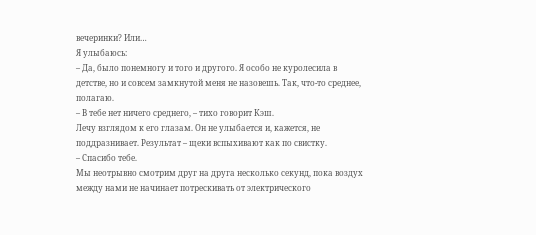вечеринки? Или…
Я улыбаюсь:
– Да, было понемногу и того и другого. Я особо не куролесила в детстве, но и совсем замкнутой меня не назовешь. Так, что-то среднее, полагаю.
– В тебе нет ничего среднего, – тихо говорит Кэш.
Лечу взглядом к его глазам. Он не улыбается и, кажется, не поддразнивает. Результат – щеки вспыхивают как по свистку.
– Спасибо тебе.
Мы неотрывно смотрим друг на друга несколько секунд, пока воздух между нами не начинает потрескивать от электрического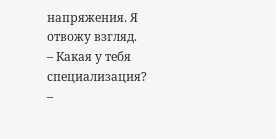напряжения. Я отвожу взгляд.
– Какая у тебя специализация?
–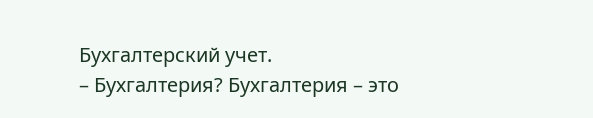Бухгалтерский учет.
– Бухгалтерия? Бухгалтерия – это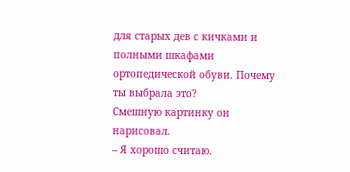для старых дев с кичками и полными шкафами ортопедической обуви. Почему ты выбрала это?
Смешную картинку он нарисовал.
– Я хорошо считаю.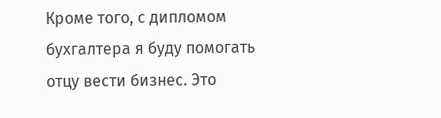Кроме того, с дипломом бухгалтера я буду помогать отцу вести бизнес. Это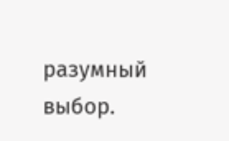разумный выбор.